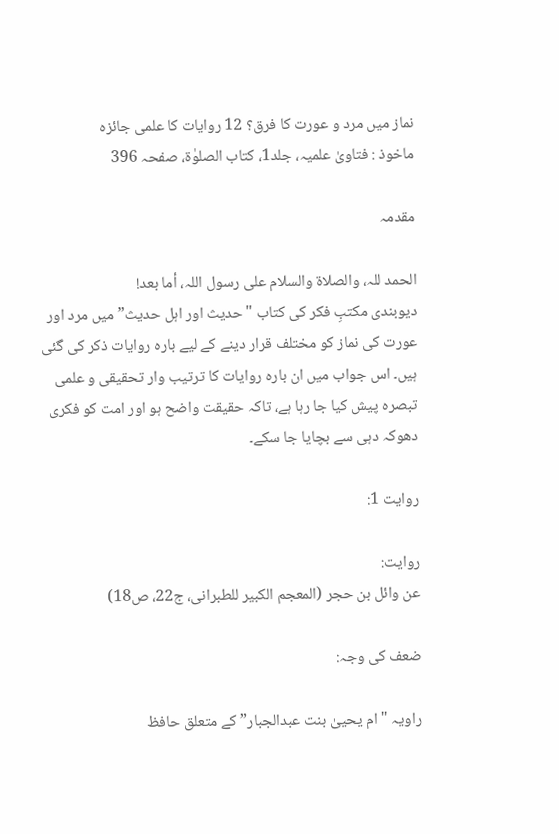نماز میں مرد و عورت کا فرق؟ 12 روایات کا علمی جائزہ
ماخوذ : فتاویٰ علمیہ، جلد1، کتاب الصلوٰۃ، صفحہ 396

مقدمہ

الحمد للہ، والصلاۃ والسلام علی رسول اللہ، أما بعد!
دیوبندی مکتبِ فکر کی کتاب "حدیث اور اہل حدیث” میں مرد اور عورت کی نماز کو مختلف قرار دینے کے لیے بارہ روایات ذکر کی گئی ہیں۔ اس جواب میں ان بارہ روایات کا ترتیب وار تحقیقی و علمی تبصرہ پیش کیا جا رہا ہے، تاکہ حقیقت واضح ہو اور امت کو فکری دھوکہ دہی سے بچایا جا سکے۔

روایت 1:

روایت:
عن وائل بن حجر (المعجم الکبیر للطبرانی، ج22، ص18)

ضعف کی وجہ:

راویہ "ام یحییٰ بنت عبدالجبار” کے متعلق حافظ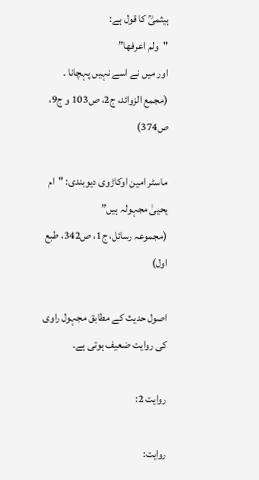ہیثمیؒ کا قول ہے:
"ولم اعرفها”
اور میں نے اسے نہیں پہچانا ۔
(مجمع الزوائد، ج2، ص103 و ج9، ص374)

ماسٹر امین اوکاڑوی دیوبندی: "ام یحییٰ مجہولہ ہیں”
(مجموعہ رسائل، ج1، ص342، طبع اول)

اصول حدیث کے مطابق مجہول راوی کی روایت ضعیف ہوتی ہے۔

روایت 2:

روایت: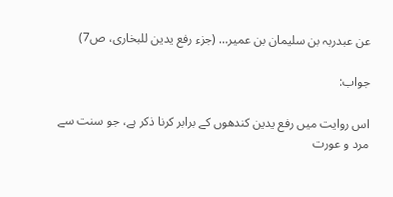عن عبدربہ بن سلیمان بن عمیر… (جزء رفع یدین للبخاری، ص7)

جواب:

اس روایت میں رفع یدین کندھوں کے برابر کرنا ذکر ہے، جو سنت سے مرد و عورت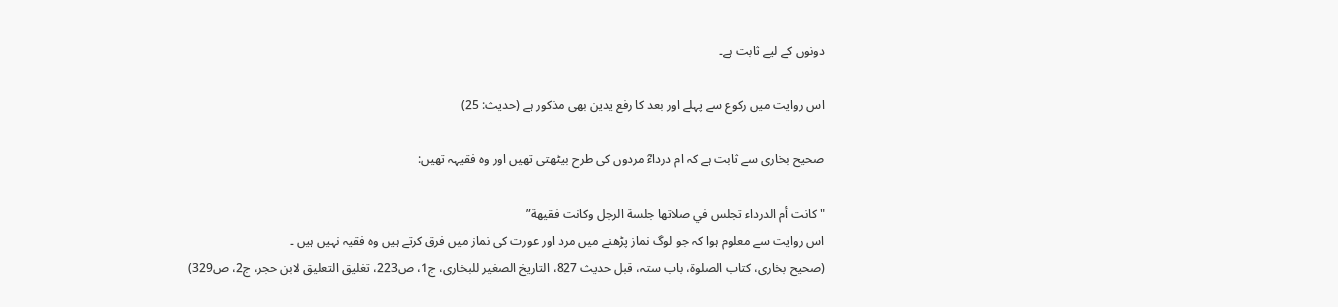دونوں کے لیے ثابت ہے۔

اس روایت میں رکوع سے پہلے اور بعد کا رفع یدین بھی مذکور ہے (حدیث: 25)

صحیح بخاری سے ثابت ہے کہ ام درداءؓ مردوں کی طرح بیٹھتی تھیں اور وہ فقیہہ تھیں:

"كانت أم الدرداء تجلس في صلاتها جلسة الرجل وكانت فقيهة”
اس روایت سے معلوم ہوا کہ جو لوگ نماز پڑھنے میں مرد اور عورت کی نماز میں فرق کرتے ہیں وہ فقیہ نہیں ہیں ۔
(صحیح بخاری، کتاب الصلوۃ، باب ستہ، قبل حدیث 827، التاریخ الصغیر للبخاری، ج1، ص223، تغلیق التعلیق لابن حجر، ج2، ص329)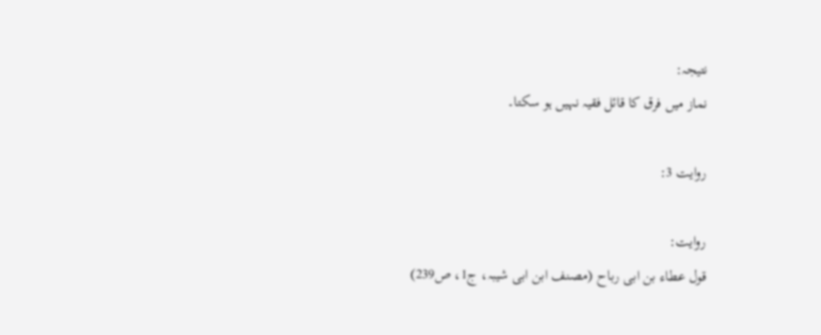نتیجہ:
نماز میں فرق کا قائل فقیہ نہیں ہو سکتا۔

روایت 3:

روایت:
قول عطاء بن ابی رباح (مصنف ابن ابی شیبہ، ج1، ص239)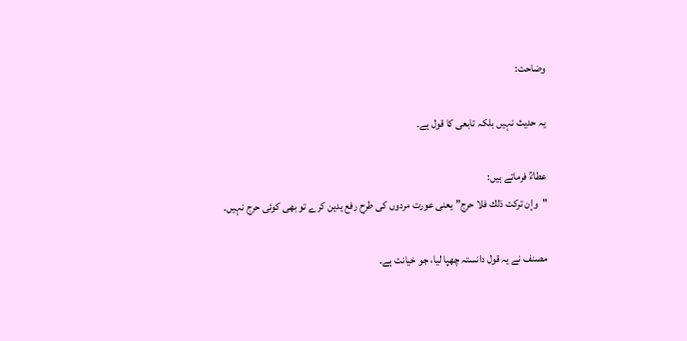وضاحت:

یہ حدیث نہیں بلکہ تابعی کا قول ہے۔

عطاءؒ فرماتے ہیں:
"وإن تركت ذلك فلا حرج” یعنی عورت مردوں کی طرح رفع یدین کرے تو بھی کوئی حرج نہیں۔

مصنف نے یہ قول دانستہ چھپا لیا، جو خیانت ہے۔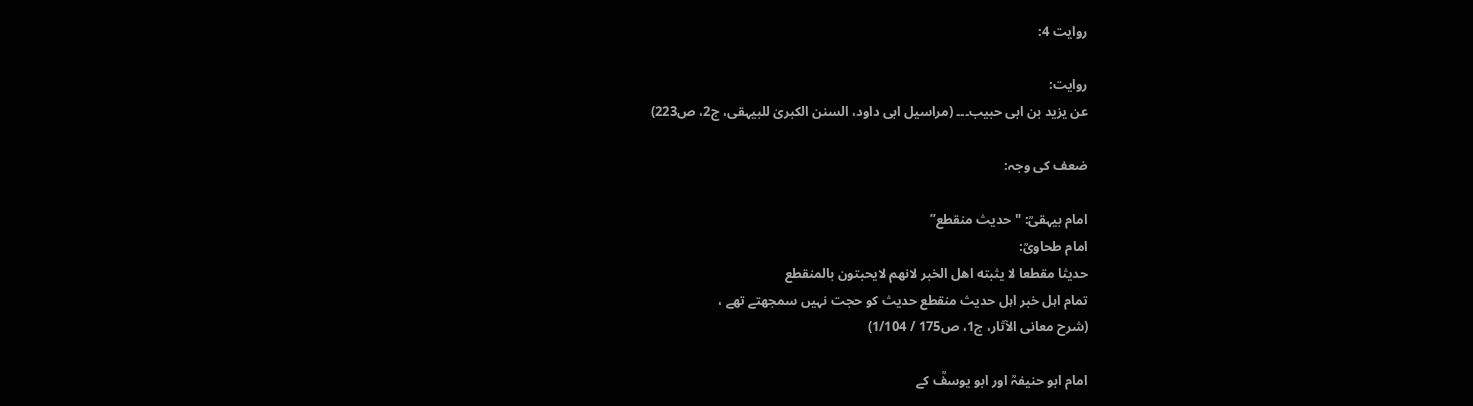روایت 4:

روایت:
عن یزید بن ابی حبیب۔۔۔ (مراسیل ابی داود، السنن الکبریٰ للبیہقی، ج2، ص223)

ضعف کی وجہ:

امام بیہقیؒ: "حدیث منقطع”
امام طحاویؒ:
حديثا مقطعا لا يثبته اهل الخبر لانهم لايحبتون بالمنقطع
تمام اہل خبر اہل حدیث منقطع حدیث کو حجت نہیں سمجھتے تھے ،
(شرح معانی الآثار، ج1، ص175 / 1/104)

امام ابو حنیفہؒ اور ابو یوسفؒ کے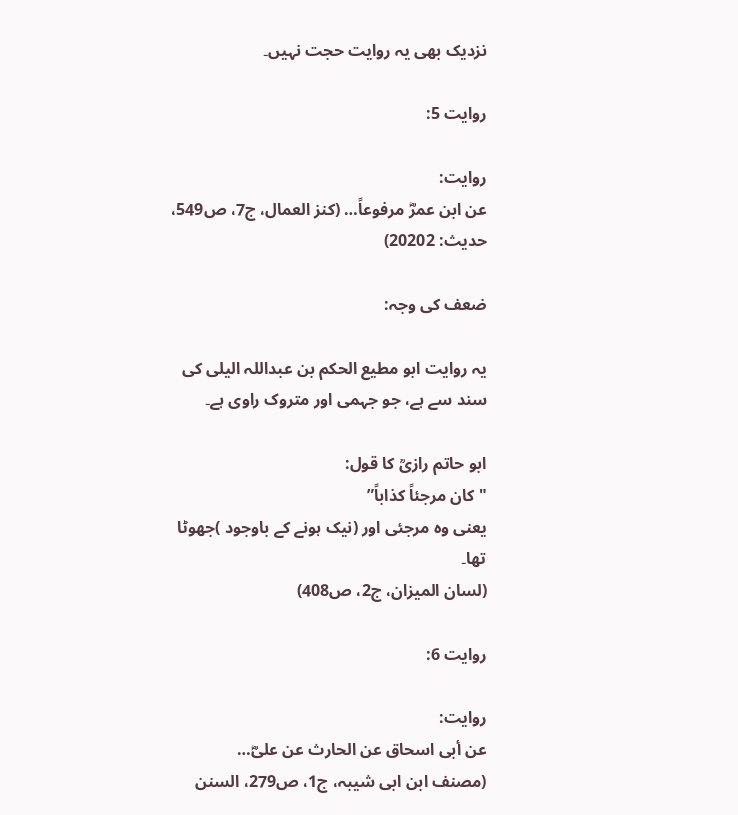نزدیک بھی یہ روایت حجت نہیں۔

روایت 5:

روایت:
عن ابن عمرؓ مرفوعاً… (کنز العمال، ج7، ص549، حدیث: 20202)

ضعف کی وجہ:

یہ روایت ابو مطیع الحکم بن عبداللہ الیلی کی سند سے ہے، جو جہمی اور متروک راوی ہے۔

ابو حاتم رازیؒ کا قول:
"كان مرجئاً كذاباً”
يعنی وہ مرجئی اور (نیک ہونے کے باوجود )جھوٹا تھا۔
(لسان المیزان، ج2، ص408)

روایت 6:

روایت:
عن أبی اسحاق عن الحارث عن علیؓ…
(مصنف ابن ابی شیبہ، ج1، ص279، السنن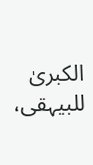الکبریٰ للبیہقی،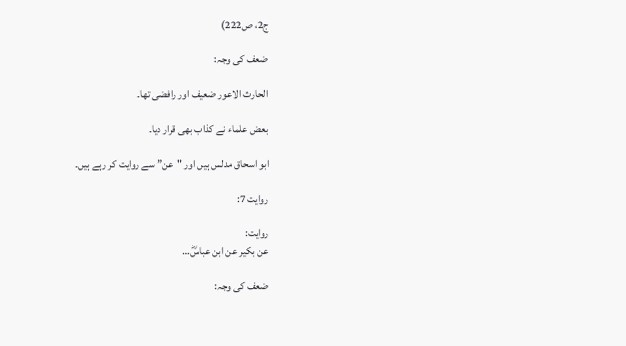ج2، ص222)

ضعف کی وجہ:

الحارث الاعور ضعیف اور رافضی تھا۔

بعض علماء نے کذاب بھی قرار دیا۔

ابو اسحاق مدلس ہیں اور "عن” سے روایت کر رہے ہیں۔

روایت 7:

روایت:
عن بکیر عن ابن عباسؓ…

ضعف کی وجہ: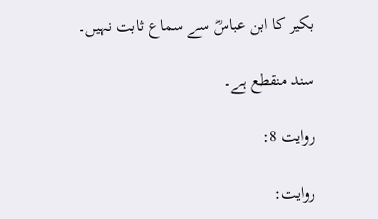بکیر کا ابن عباسؓ سے سماع ثابت نہیں۔

سند منقطع ہے۔

روایت 8:

روایت: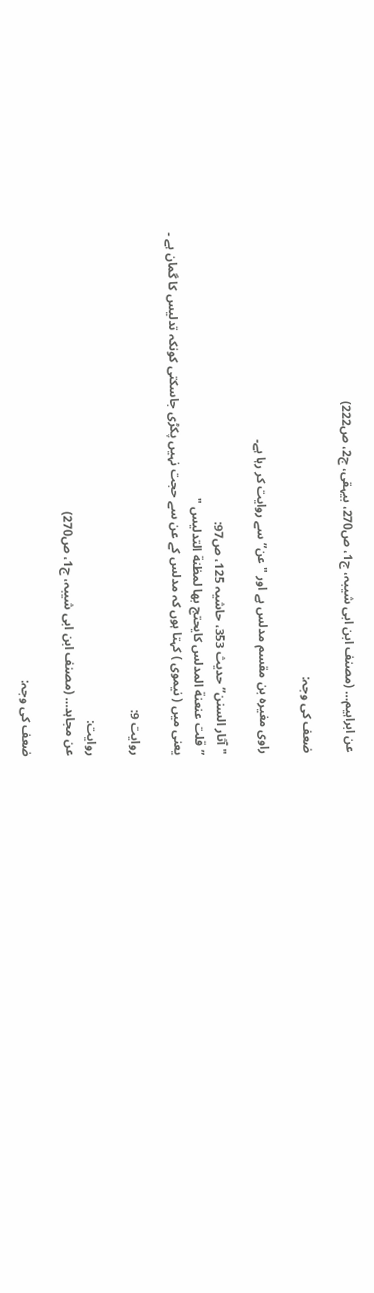عن ابراہیم… (مصنف ابن ابی شیبہ، ج1، ص270، بیہقی، ج2، ص222)

ضعف کی وجہ:

راوی مغیرہ بن مقسم مدلس ہے اور "عن” سے روایت کر رہا ہے۔

"آثار السنن” حدیث 353، حاشیہ 125، ص97:
” قلت عنعنة المدلس كايحتج بها لمظنة التدليس "
یعنی میں ( نیموی ) کہتا ہوں کہ مدلس کے عن سے حجت نہیں پکڑی جاسکتی کونکہ تدلیس کا گمان ہے ۔

روایت 9:

روایت:
عن مجاہد… (مصنف ابن ابی شیبہ، ج1، ص270)

ضعف کی وجہ: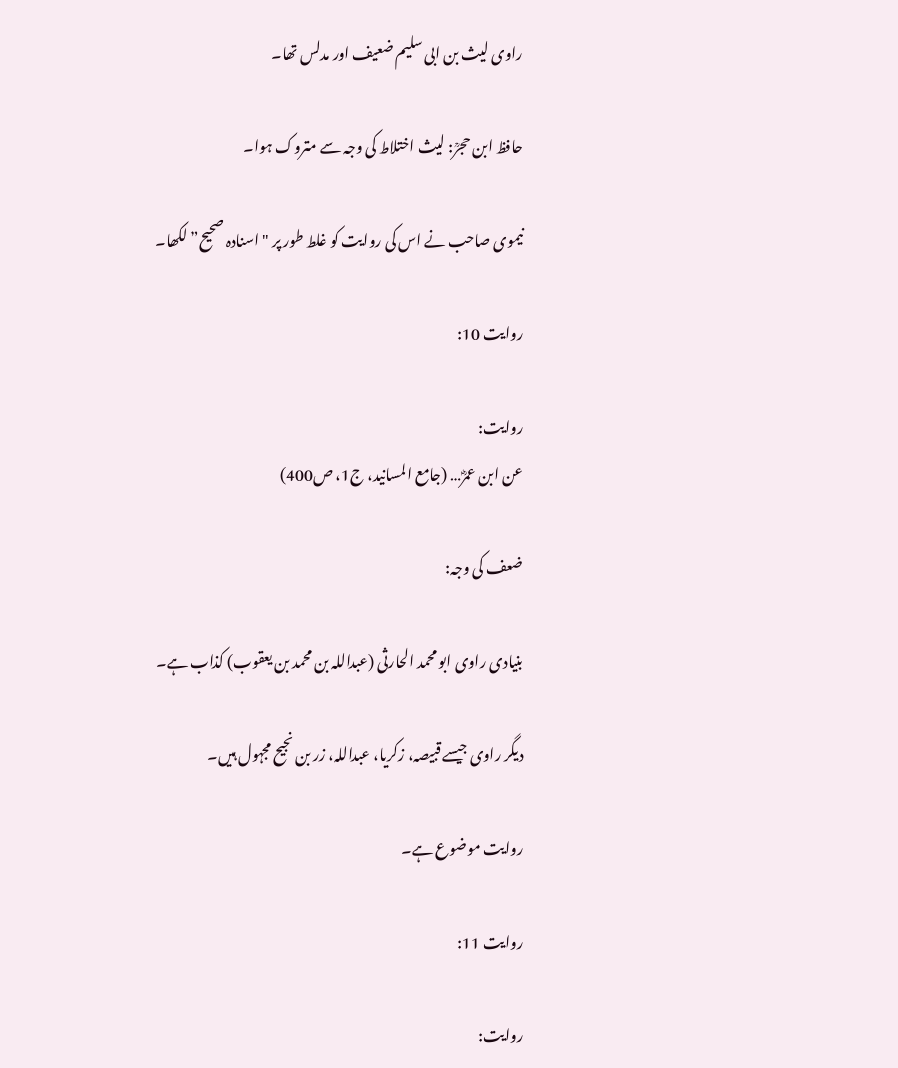راوی لیث بن ابی سلیم ضعیف اور مدلس تھا۔

حافظ ابن حجرؒ: لیث اختلاط کی وجہ سے متروک ہوا۔

نیموی صاحب نے اس کی روایت کو غلط طور پر "اسنادہ صحیح” لکھا۔

روایت 10:

روایت:
عن ابن عمرؓ… (جامع المسانید، ج1، ص400)

ضعف کی وجہ:

بنیادی راوی ابو محمد الحارثی (عبداللہ بن محمد بن یعقوب) کذاب ہے۔

دیگر راوی جیسے قبیصہ، زکریا، عبداللہ، زر بن نجیح مجہول ہیں۔

روایت موضوع ہے۔

روایت 11:

روایت: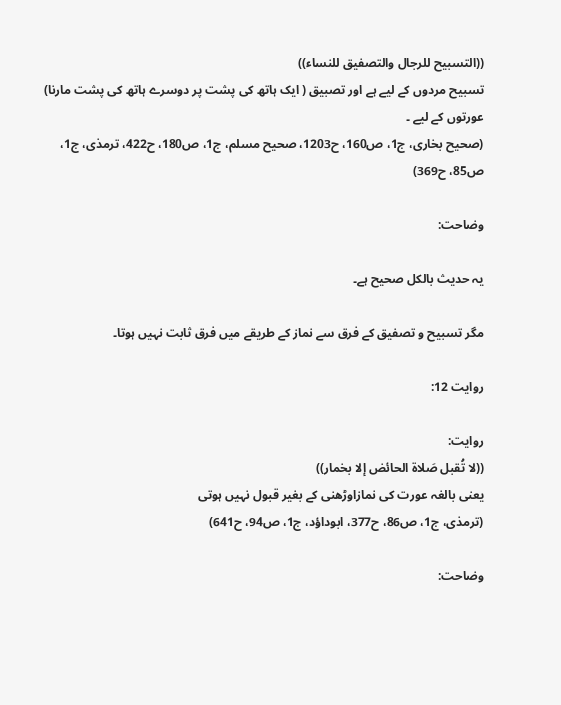((التسبيح للرجال والتصفيق للنساء))
تسبیح مردوں کے لیے ہے اور تصبیق ( ایک ہاتھ کی پشت پر دوسرے ہاتھ کی پشت مارنا) عورتوں کے لیے ۔
(صحیح بخاری، ج1، ص160، ح1203، صحیح مسلم، ج1، ص180، ح422، ترمذی، ج1، ص85، ح369)

وضاحت:

یہ حدیث بالکل صحیح ہے۔

مگر تسبیح و تصفیق کے فرق سے نماز کے طریقے میں فرق ثابت نہیں ہوتا۔

روایت 12:

روایت:
((لا تُقبل صَلاة الحائض إلا بخمار))
یعنی بالغہ عورت کی نمازاوڑھنی کے بغیر قبول نہیں ہوتی
(ترمذی، ج1، ص86، ح377، ابوداؤد، ج1، ص94، ح641)

وضاحت: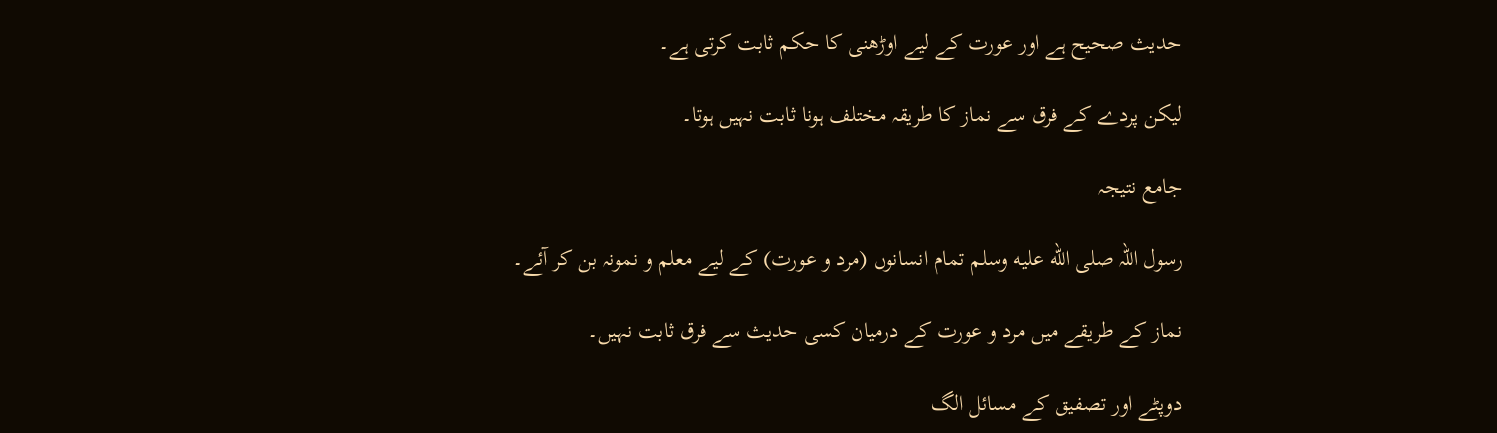حدیث صحیح ہے اور عورت کے لیے اوڑھنی کا حکم ثابت کرتی ہے۔

لیکن پردے کے فرق سے نماز کا طریقہ مختلف ہونا ثابت نہیں ہوتا۔

جامع نتیجہ

رسول اللہ صلى الله عليه وسلم تمام انسانوں (مرد و عورت) کے لیے معلم و نمونہ بن کر آئے۔

نماز کے طریقے میں مرد و عورت کے درمیان کسی حدیث سے فرق ثابت نہیں۔

دوپٹے اور تصفیق کے مسائل الگ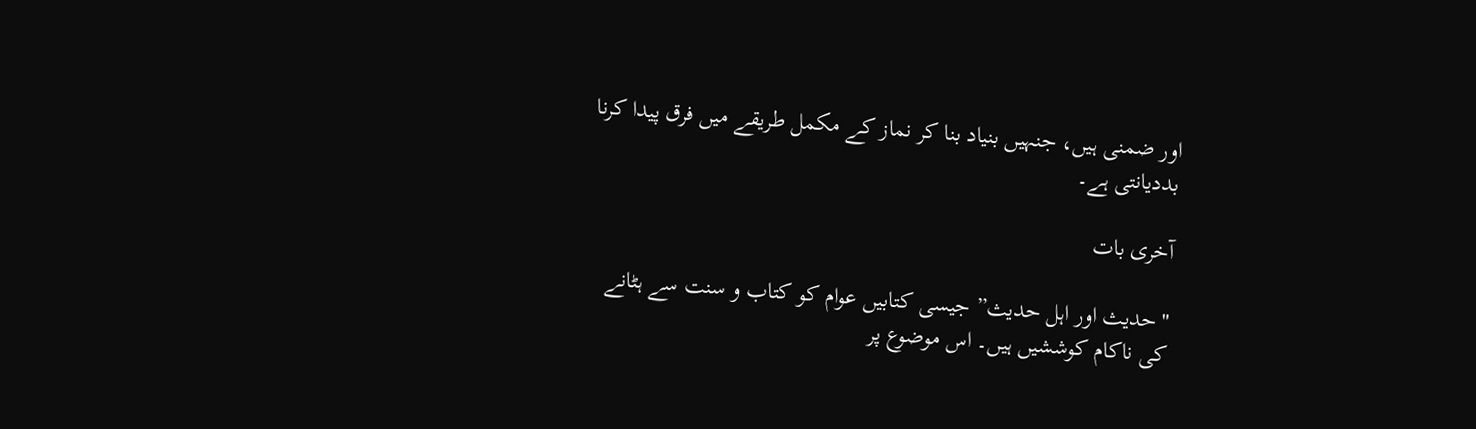اور ضمنی ہیں، جنہیں بنیاد بنا کر نماز کے مکمل طریقے میں فرق پیدا کرنا بددیانتی ہے۔

آخری بات

"حدیث اور اہل حدیث” جیسی کتابیں عوام کو کتاب و سنت سے ہٹانے کی ناکام کوششیں ہیں۔ اس موضوع پر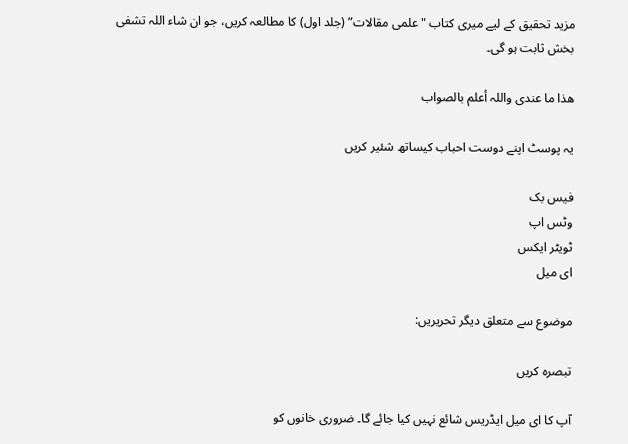مزید تحقیق کے لیے میری کتاب "علمی مقالات” (جلد اول) کا مطالعہ کریں، جو ان شاء اللہ تشفی بخش ثابت ہو گی۔

ھذا ما عندی واللہ أعلم بالصواب

یہ پوسٹ اپنے دوست احباب کیساتھ شئیر کریں

فیس بک
وٹس اپ
ٹویٹر ایکس
ای میل

موضوع سے متعلق دیگر تحریریں:

تبصرہ کریں

آپ کا ای میل ایڈریس شائع نہیں کیا جائے گا۔ ضروری خانوں کو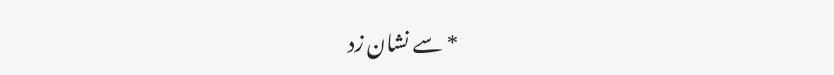* سے نشان زد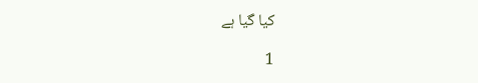کیا گیا ہے

1